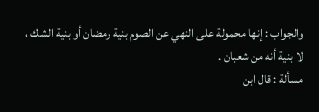والجواب : إنها محمولة على النهي عن الصوم بنية رمضان أو بنية الشك ،
لا بنية أنه من شعبان .
مسألة : قال ابن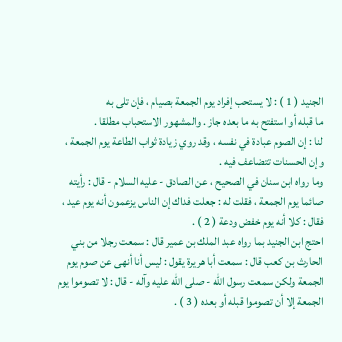الجنيد ( 1 ) : لا يستحب إفراد يوم الجمعة بصيام ، فإن تلى به
ما قبله أو استفتح به ما بعده جاز . والمشهور الاستحباب مطلقا .
لنا : إن الصوم عبادة في نفسه ، وقد روي زيادة ثواب الطاعة يوم الجمعة ،
وإن الحسنات تتضاعف فيه .
وما رواه ابن سنان في الصحيح ، عن الصادق - عليه السلام - قال : رأيته
صائما يوم الجمعة ، فقلت له : جعلت فداك إن الناس يزعمون أنه يوم عيد ،
فقال : كلا أنه يوم خفض ودعة ( 2 ) .
احتج ابن الجنيد بما رواه عبد الملك بن عمير قال : سمعت رجلا من بني
الحارث بن كعب قال : سمعت أبا هريرة يقول : ليس أنا أنهى عن صوم يوم
الجمعة ولكن سمعت رسول الله - صلى الله عليه وآله - قال : لا تصوموا يوم
الجمعة إلا أن تصوموا قبله أو بعده ( 3 ) .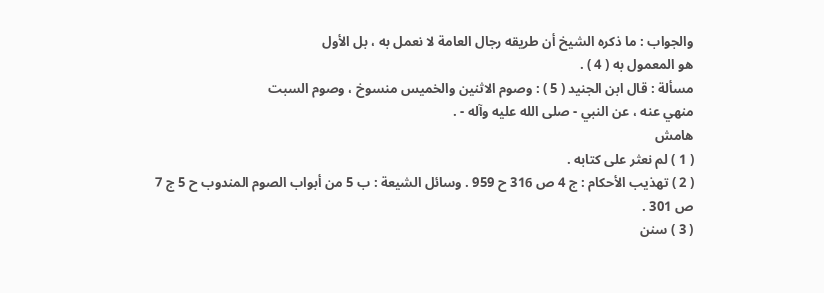والجواب : ما ذكره الشيخ أن طريقه رجال العامة لا نعمل به ، بل الأول
هو المعمول به ( 4 ) .
مسألة : قال ابن الجنيد ( 5 ) : وصوم الاثنين والخميس منسوخ ، وصوم السبت
منهي عنه ، عن النبي - صلى الله عليه وآله - .
هامش
( 1 ) لم نعثر على كتابه .
( 2 ) تهذيب الأحكام : ج 4 ص 316 ح 959 . وسائل الشيعة : ب 5 من أبواب الصوم المندوب ح 5 ج 7
ص 301 .
( 3 ) سنن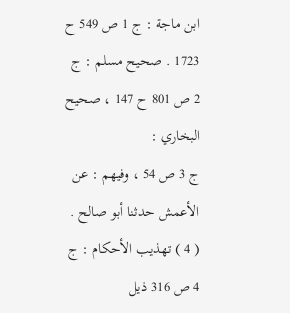ابن ماجة : ج 1 ص 549 ح 1723 . صحيح مسلم : ج 2 ص 801 ح 147 ، صحيح البخاري :
ج 3 ص 54 ، وفيهم : عن الأعمش حدثنا أبو صالح .
( 4 ) تهذيب الأحكام : ج 4 ص 316 ذيل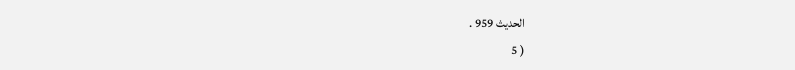الحديث 959 .
( 5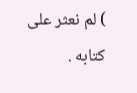) لم نعثر على كتابه .